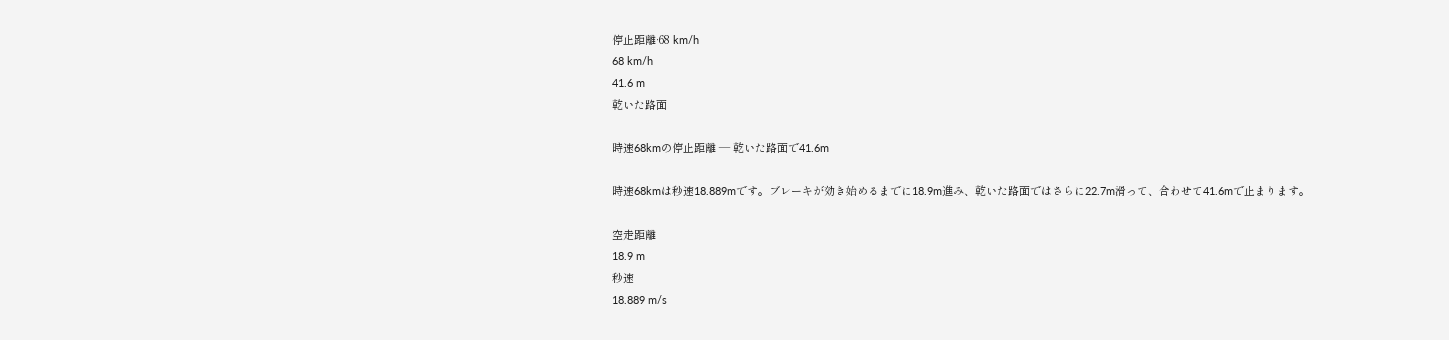停止距離·68 km/h
68 km/h
41.6 m
乾いた路面

時速68kmの停止距離 — 乾いた路面で41.6m

時速68kmは秒速18.889mです。ブレーキが効き始めるまでに18.9m進み、乾いた路面ではさらに22.7m滑って、合わせて41.6mで止まります。

空走距離
18.9 m
秒速
18.889 m/s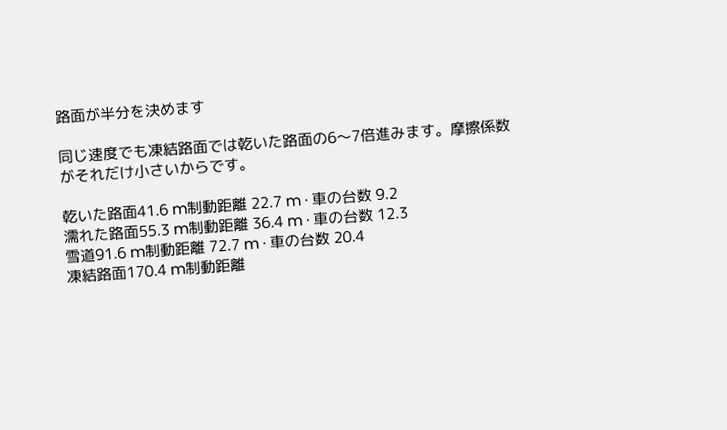路面が半分を決めます

同じ速度でも凍結路面では乾いた路面の6〜7倍進みます。摩擦係数がそれだけ小さいからです。

乾いた路面41.6 m制動距離 22.7 m · 車の台数 9.2
濡れた路面55.3 m制動距離 36.4 m · 車の台数 12.3
雪道91.6 m制動距離 72.7 m · 車の台数 20.4
凍結路面170.4 m制動距離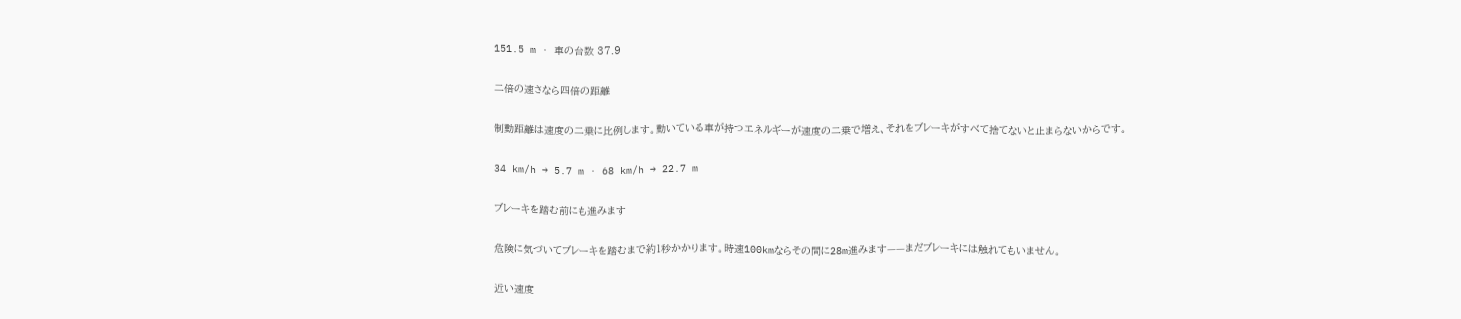151.5 m · 車の台数 37.9

二倍の速さなら四倍の距離

制動距離は速度の二乗に比例します。動いている車が持つエネルギーが速度の二乗で増え、それをブレーキがすべて捨てないと止まらないからです。

34 km/h → 5.7 m · 68 km/h → 22.7 m

ブレーキを踏む前にも進みます

危険に気づいてブレーキを踏むまで約1秒かかります。時速100kmならその間に28m進みます——まだブレーキには触れてもいません。

近い速度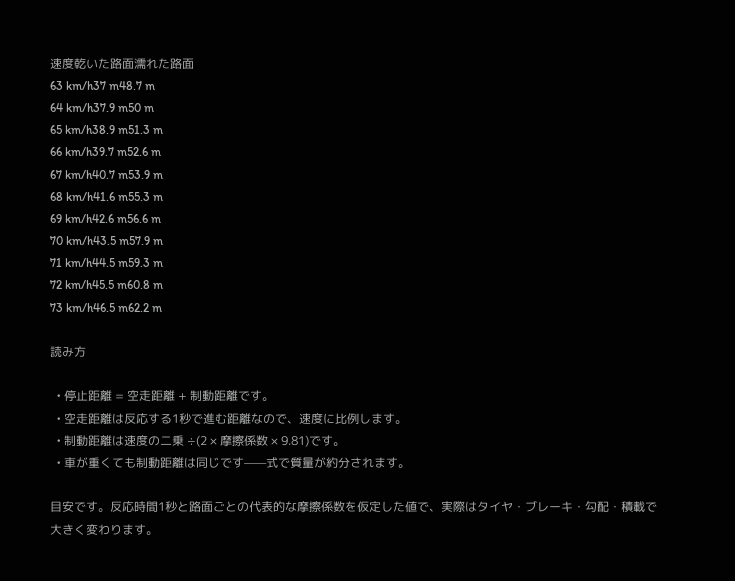速度乾いた路面濡れた路面
63 km/h37 m48.7 m
64 km/h37.9 m50 m
65 km/h38.9 m51.3 m
66 km/h39.7 m52.6 m
67 km/h40.7 m53.9 m
68 km/h41.6 m55.3 m
69 km/h42.6 m56.6 m
70 km/h43.5 m57.9 m
71 km/h44.5 m59.3 m
72 km/h45.5 m60.8 m
73 km/h46.5 m62.2 m

読み方

  • 停止距離 = 空走距離 + 制動距離です。
  • 空走距離は反応する1秒で進む距離なので、速度に比例します。
  • 制動距離は速度の二乗 ÷(2 × 摩擦係数 × 9.81)です。
  • 車が重くても制動距離は同じです——式で質量が約分されます。

目安です。反応時間1秒と路面ごとの代表的な摩擦係数を仮定した値で、実際はタイヤ・ブレーキ・勾配・積載で大きく変わります。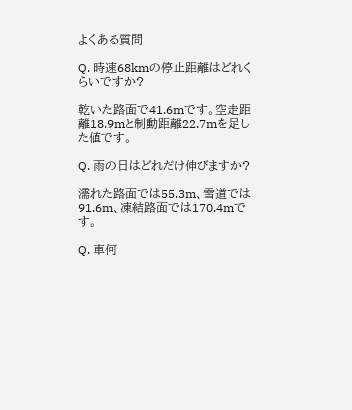よくある質問

Q. 時速68kmの停止距離はどれくらいですか?

乾いた路面で41.6mです。空走距離18.9mと制動距離22.7mを足した値です。

Q. 雨の日はどれだけ伸びますか?

濡れた路面では55.3m、雪道では91.6m、凍結路面では170.4mです。

Q. 車何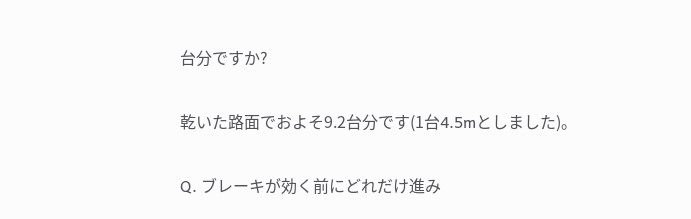台分ですか?

乾いた路面でおよそ9.2台分です(1台4.5mとしました)。

Q. ブレーキが効く前にどれだけ進み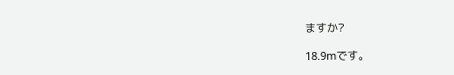ますか?

18.9mです。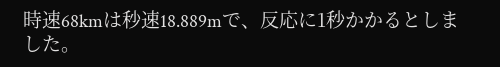時速68kmは秒速18.889mで、反応に1秒かかるとしました。